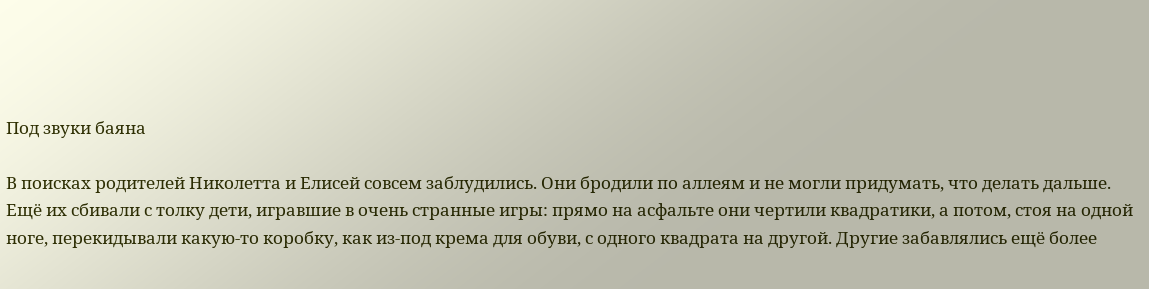Под звуки баяна

В поисках родителей Николетта и Елисей совсем заблудились. Они бродили по аллеям и не могли придумать, что делать дальше. Ещё их сбивали с толку дети, игравшие в очень странные игры: прямо на асфальте они чертили квадратики, а потом, стоя на одной ноге, перекидывали какую-то коробку, как из-под крема для обуви, с одного квадрата на другой. Другие забавлялись ещё более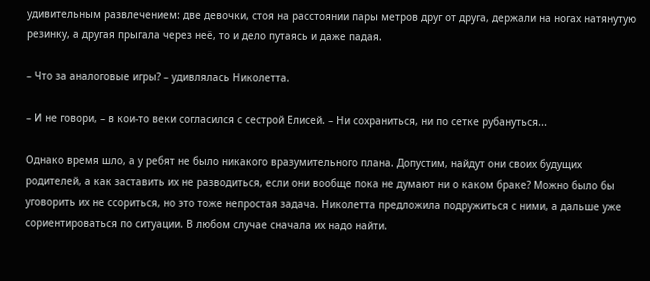удивительным развлечением: две девочки, стоя на расстоянии пары метров друг от друга, держали на ногах натянутую резинку, а другая прыгала через неё, то и дело путаясь и даже падая.

– Что за аналоговые игры? – удивлялась Николетта.

– И не говори, – в кои-то веки согласился с сестрой Елисей. – Ни сохраниться, ни по сетке рубануться...

Однако время шло, а у ребят не было никакого вразумительного плана. Допустим, найдут они своих будущих родителей, а как заставить их не разводиться, если они вообще пока не думают ни о каком браке? Можно было бы уговорить их не ссориться, но это тоже непростая задача. Николетта предложила подружиться с ними, а дальше уже сориентироваться по ситуации. В любом случае сначала их надо найти.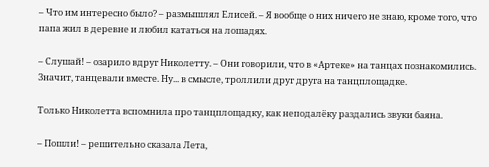– Что им интересно было? – размышлял Елисей. – Я вообще о них ничего не знаю, кроме того, что папа жил в деревне и любил кататься на лошадях.

– Слушай! – озарило вдруг Николетту. – Они говорили, что в «Артеке» на танцах познакомились. Значит, танцевали вместе. Ну... в смысле, троллили друг друга на танцплощадке.

Только Николетта вспомнила про танцплощадку, как неподалёку раздались звуки баяна.

– Пошли! – решительно сказала Лета,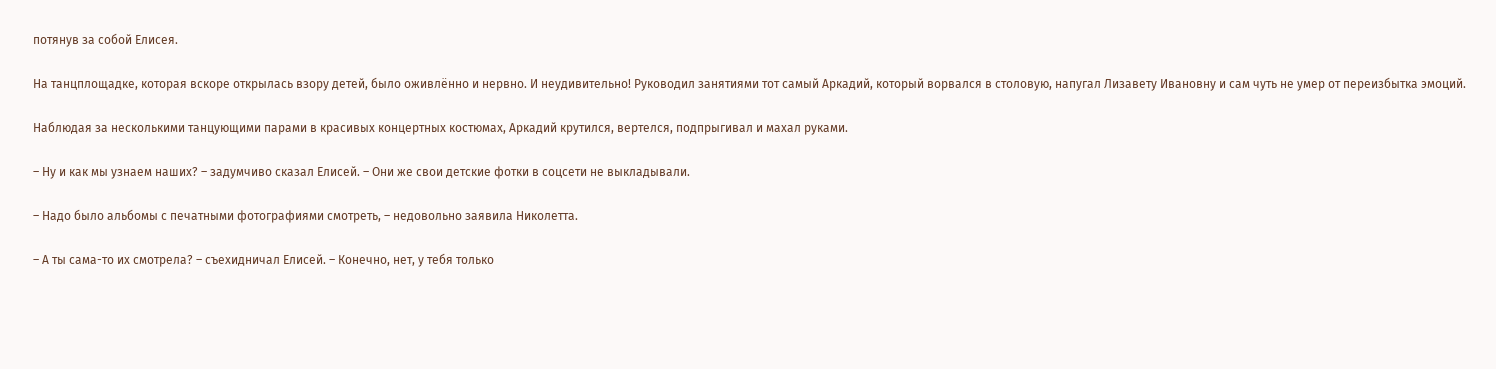потянув за собой Елисея.

На танцплощадке, которая вскоре открылась взору детей, было оживлённо и нервно. И неудивительно! Руководил занятиями тот самый Аркадий, который ворвался в столовую, напугал Лизавету Ивановну и сам чуть не умер от переизбытка эмоций.

Наблюдая за несколькими танцующими парами в красивых концертных костюмах, Аркадий крутился, вертелся, подпрыгивал и махал руками.

– Ну и как мы узнаем наших? – задумчиво сказал Елисей. – Они же свои детские фотки в соцсети не выкладывали.

– Надо было альбомы с печатными фотографиями смотреть, – недовольно заявила Николетта.

– А ты сама-то их смотрела? – съехидничал Елисей. – Конечно, нет, у тебя только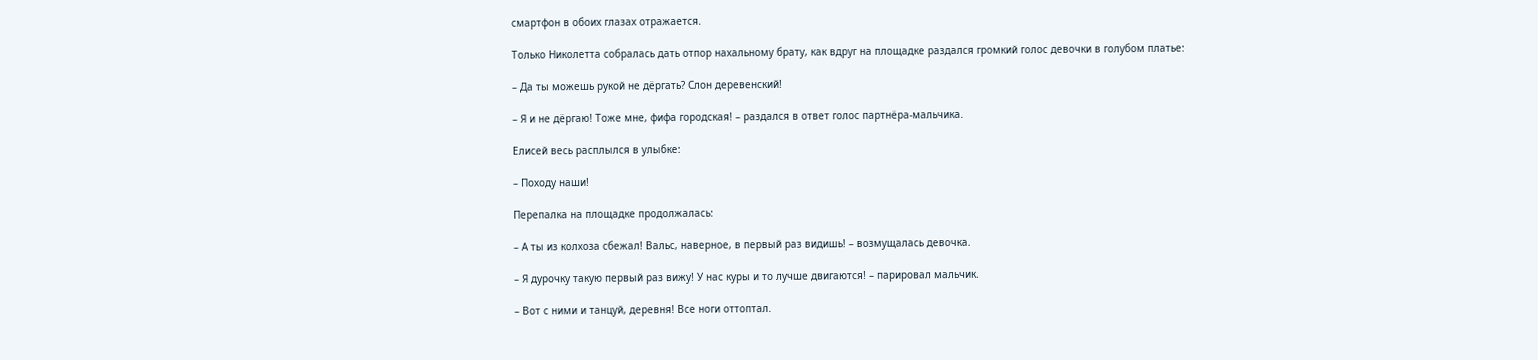смартфон в обоих глазах отражается.

Только Николетта собралась дать отпор нахальному брату, как вдруг на площадке раздался громкий голос девочки в голубом платье:

– Да ты можешь рукой не дёргать? Слон деревенский!

– Я и не дёргаю! Тоже мне, фифа городская! – раздался в ответ голос партнёра-мальчика.

Елисей весь расплылся в улыбке:

– Походу наши!

Перепалка на площадке продолжалась:

– А ты из колхоза сбежал! Вальс, наверное, в первый раз видишь! – возмущалась девочка.

– Я дурочку такую первый раз вижу! У нас куры и то лучше двигаются! – парировал мальчик.

– Вот с ними и танцуй, деревня! Все ноги оттоптал.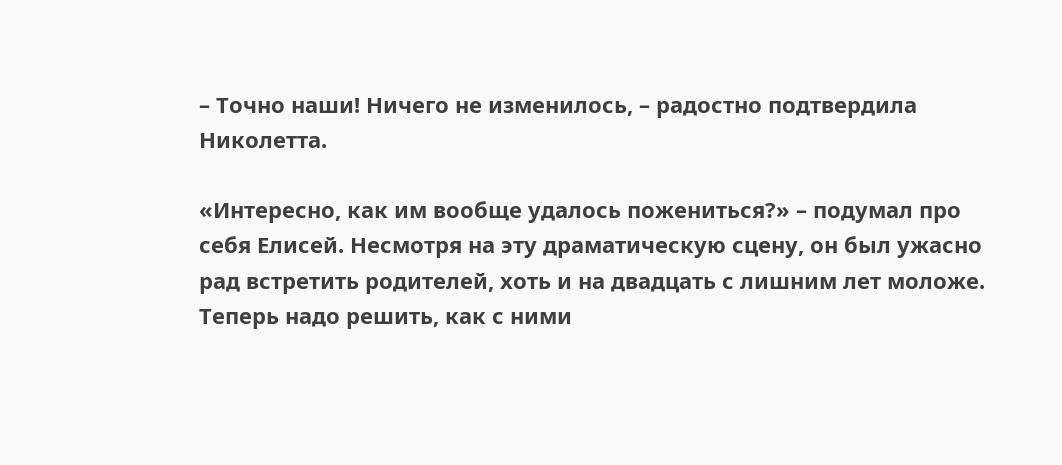– Точно наши! Ничего не изменилось, – радостно подтвердила Николетта.

«Интересно, как им вообще удалось пожениться?» – подумал про себя Елисей. Несмотря на эту драматическую сцену, он был ужасно рад встретить родителей, хоть и на двадцать с лишним лет моложе. Теперь надо решить, как с ними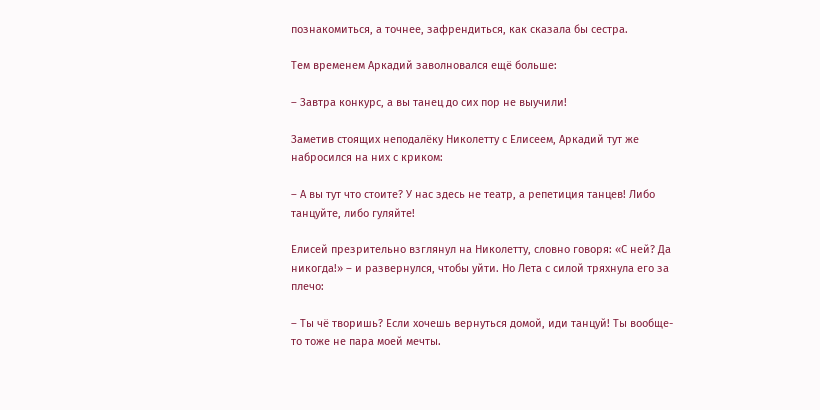познакомиться, а точнее, зафрендиться, как сказала бы сестра.

Тем временем Аркадий заволновался ещё больше:

– Завтра конкурс, а вы танец до сих пор не выучили!

Заметив стоящих неподалёку Николетту с Елисеем, Аркадий тут же набросился на них с криком:

– А вы тут что стоите? У нас здесь не театр, а репетиция танцев! Либо танцуйте, либо гуляйте!

Елисей презрительно взглянул на Николетту, словно говоря: «С ней? Да никогда!» – и развернулся, чтобы уйти. Но Лета с силой тряхнула его за плечо:

– Ты чё творишь? Если хочешь вернуться домой, иди танцуй! Ты вообще-то тоже не пара моей мечты.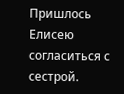Пришлось Елисею согласиться с сестрой.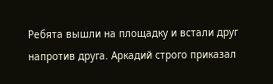Ребята вышли на площадку и встали друг напротив друга. Аркадий строго приказал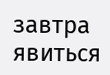завтра явиться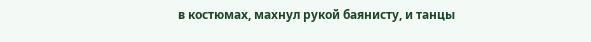в костюмах, махнул рукой баянисту, и танцы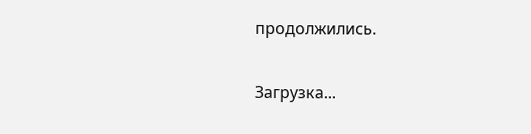продолжились.

Загрузка...